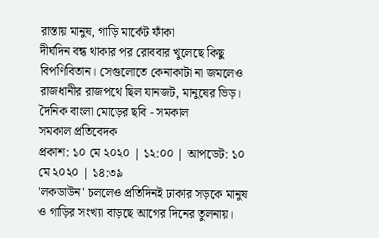রাস্তায় মানুষ, গাড়ি মার্কেট ফাঁকা
দীর্ঘদিন বন্ধ থাকার পর রোববার খুলেছে কিছু বিপণিবিতান। সেগুলোতে কেনাকাটা না জমলেও রাজধানীর রাজপথে ছিল যানজট, মানুষের ভিড়। দৈনিক বাংলা মোড়ের ছবি - সমকাল
সমকাল প্রতিবেদক
প্রকাশ: ১০ মে ২০২০ | ১২:০০ | আপডেট: ১০ মে ২০২০ | ১৪:৩৯
'লকডাউন' চললেও প্রতিদিনই ঢাকার সড়কে মানুষ ও গাড়ির সংখ্যা বাড়ছে আগের দিনের তুলনায়।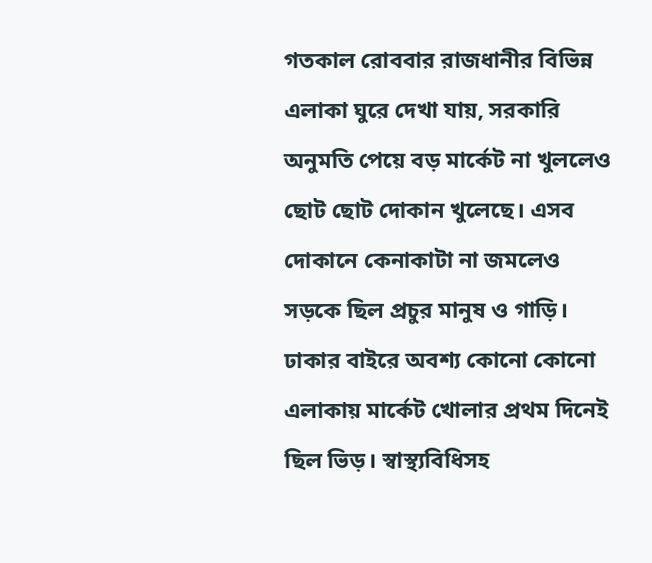গতকাল রোববার রাজধানীর বিভিন্ন এলাকা ঘুরে দেখা যায়, সরকারি অনুমতি পেয়ে বড় মার্কেট না খুললেও ছোট ছোট দোকান খুলেছে। এসব দোকানে কেনাকাটা না জমলেও সড়কে ছিল প্রচুর মানুষ ও গাড়ি। ঢাকার বাইরে অবশ্য কোনো কোনো এলাকায় মার্কেট খোলার প্রথম দিনেই ছিল ভিড়। স্বাস্থ্যবিধিসহ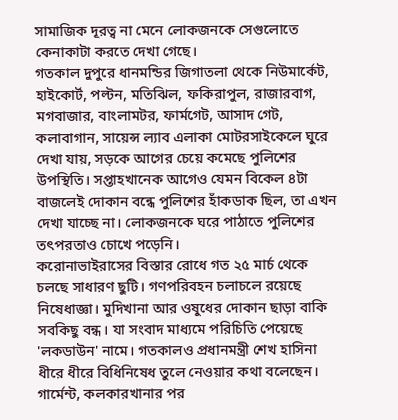সামাজিক দূরত্ব না মেনে লোকজনকে সেগুলোতে কেনাকাটা করতে দেখা গেছে।
গতকাল দুপুরে ধানমন্ডির জিগাতলা থেকে নিউমার্কেট, হাইকোর্ট, পল্টন, মতিঝিল, ফকিরাপুল, রাজারবাগ, মগবাজার, বাংলামটর, ফার্মগেট, আসাদ গেট, কলাবাগান, সায়েন্স ল্যাব এলাকা মোটরসাইকেলে ঘুরে দেখা যায়, সড়কে আগের চেয়ে কমেছে পুলিশের উপস্থিতি। সপ্তাহখানেক আগেও যেমন বিকেল ৪টা বাজলেই দোকান বন্ধে পুলিশের হাঁকডাক ছিল, তা এখন দেখা যাচ্ছে না। লোকজনকে ঘরে পাঠাতে পুলিশের তৎপরতাও চোখে পড়েনি।
করোনাভাইরাসের বিস্তার রোধে গত ২৫ মার্চ থেকে চলছে সাধারণ ছুটি। গণপরিবহন চলাচলে রয়েছে নিষেধাজ্ঞা। মুদিখানা আর ওষুধের দোকান ছাড়া বাকি সবকিছু বন্ধ। যা সংবাদ মাধ্যমে পরিচিতি পেয়েছে 'লকডাউন' নামে। গতকালও প্রধানমন্ত্রী শেখ হাসিনা ধীরে ধীরে বিধিনিষেধ তুলে নেওয়ার কথা বলেছেন। গার্মেন্ট, কলকারখানার পর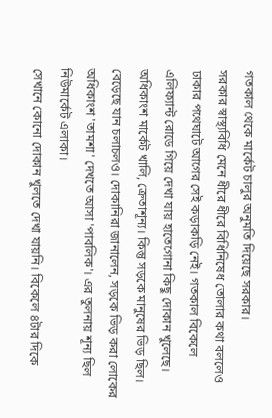গতকাল থেকে মার্কেট চালুর অনুমতি দিয়েছে সরকার।
সরকার স্বাস্থ্যবিধি মেনে ধীরে ধীরে বিধিনিষেধ তোলার কথা বললেও ঢাকার পথেঘাটে আগের সেই কড়াকড়ি নেই। গতকাল বিকেলে এলিফ্যান্ট রোডে গিয়ে দেখা যায় হাতেগোনা কিছু দোকান খুলেছে। অধিকাংশ মার্কেট খালি, ক্রেতাশূন্য। কিন্তু সড়কে মানুষের ভিড় ছিল। বেড়েছে যান চলাচলও। দোকানিরা জানালেন, সড়কে ভিড় করা লোকের অধিকাংশ 'তামশা' দেখতে আসা 'পাবলিক'। এর তুলনায় শূন্য ছিল নিউমার্কেট এলাকা।
সেখানে কোনো দোকান খুলতে দেখা যায়নি। বিকেলে ৪টার দিকে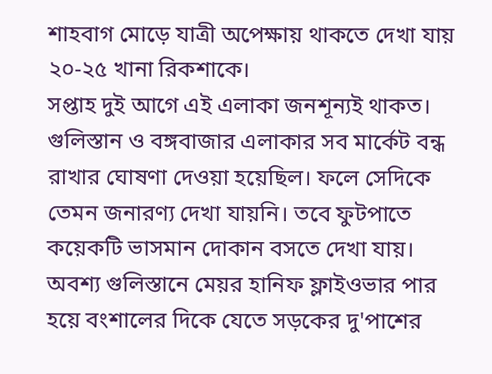শাহবাগ মোড়ে যাত্রী অপেক্ষায় থাকতে দেখা যায় ২০-২৫ খানা রিকশাকে।
সপ্তাহ দুই আগে এই এলাকা জনশূন্যই থাকত। গুলিস্তান ও বঙ্গবাজার এলাকার সব মার্কেট বন্ধ রাখার ঘোষণা দেওয়া হয়েছিল। ফলে সেদিকে তেমন জনারণ্য দেখা যায়নি। তবে ফুটপাতে কয়েকটি ভাসমান দোকান বসতে দেখা যায়। অবশ্য গুলিস্তানে মেয়র হানিফ ফ্লাইওভার পার হয়ে বংশালের দিকে যেতে সড়কের দু'পাশের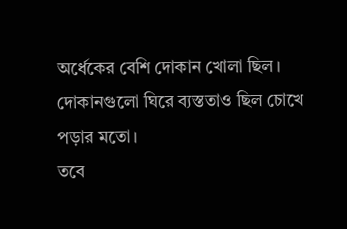অর্ধেকের বেশি দোকান খোলা ছিল। দোকানগুলো ঘিরে ব্যস্ততাও ছিল চোখে পড়ার মতো।
তবে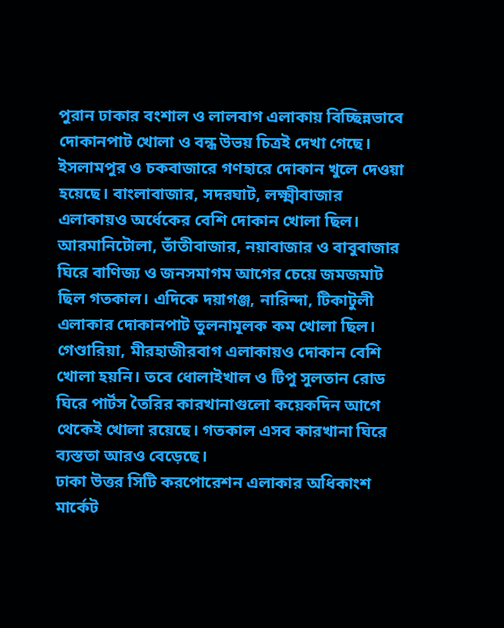পুরান ঢাকার বংশাল ও লালবাগ এলাকায় বিচ্ছিন্নভাবে দোকানপাট খোলা ও বন্ধ উভয় চিত্রই দেখা গেছে। ইসলামপুর ও চকবাজারে গণহারে দোকান খুলে দেওয়া হয়েছে। বাংলাবাজার, সদরঘাট, লক্ষ্মীবাজার এলাকায়ও অর্ধেকের বেশি দোকান খোলা ছিল। আরমানিটোলা, তাঁতীবাজার, নয়াবাজার ও বাবুবাজার ঘিরে বাণিজ্য ও জনসমাগম আগের চেয়ে জমজমাট ছিল গতকাল। এদিকে দয়াগঞ্জ, নারিন্দা, টিকাটুলী এলাকার দোকানপাট তুলনামূলক কম খোলা ছিল। গেণ্ডারিয়া, মীরহাজীরবাগ এলাকায়ও দোকান বেশি খোলা হয়নি। তবে ধোলাইখাল ও টিপু সুলতান রোড ঘিরে পার্টস তৈরির কারখানাগুলো কয়েকদিন আগে থেকেই খোলা রয়েছে। গতকাল এসব কারখানা ঘিরে ব্যস্ততা আরও বেড়েছে।
ঢাকা উত্তর সিটি করপোরেশন এলাকার অধিকাংশ মার্কেট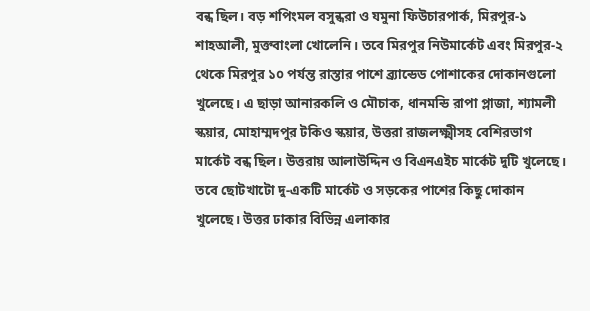বন্ধ ছিল। বড় শপিংমল বসুন্ধরা ও যমুনা ফিউচারপার্ক, মিরপুর-১ শাহআলী, মুক্তবাংলা খোলেনি। তবে মিরপুর নিউমার্কেট এবং মিরপুর-২ থেকে মিরপুর ১০ পর্যন্ত রাস্তার পাশে ব্র্যান্ডেড পোশাকের দোকানগুলো খুলেছে। এ ছাড়া আনারকলি ও মৌচাক, ধানমন্ডি রাপা প্লাজা, শ্যামলী স্কয়ার, মোহাম্মদপুর টকিও স্কয়ার, উত্তরা রাজলক্ষ্মীসহ বেশিরভাগ মার্কেট বন্ধ ছিল। উত্তরায় আলাউদ্দিন ও বিএনএইচ মার্কেট দুটি খুলেছে। তবে ছোটখাটো দু-একটি মার্কেট ও সড়কের পাশের কিছু দোকান খুলেছে। উত্তর ঢাকার বিভিন্ন এলাকার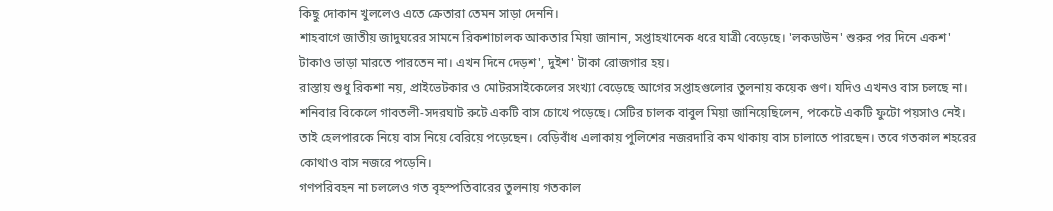কিছু দোকান খুললেও এতে ক্রেতারা তেমন সাড়া দেননি।
শাহবাগে জাতীয় জাদুঘরের সামনে রিকশাচালক আকতার মিয়া জানান, সপ্তাহখানেক ধরে যাত্রী বেড়েছে। 'লকডাউন' শুরুর পর দিনে একশ' টাকাও ভাড়া মারতে পারতেন না। এখন দিনে দেড়শ', দুইশ' টাকা রোজগার হয়।
রাস্তায় শুধু রিকশা নয়, প্রাইভেটকার ও মোটরসাইকেলের সংখ্যা বেড়েছে আগের সপ্তাহগুলোর তুলনায় কয়েক গুণ। যদিও এখনও বাস চলছে না। শনিবার বিকেলে গাবতলী-সদরঘাট রুটে একটি বাস চোখে পড়েছে। সেটির চালক বাবুল মিয়া জানিয়েছিলেন, পকেটে একটি ফুটো পয়সাও নেই। তাই হেলপারকে নিয়ে বাস নিয়ে বেরিয়ে পড়েছেন। বেড়িবাঁধ এলাকায় পুলিশের নজরদারি কম থাকায় বাস চালাতে পারছেন। তবে গতকাল শহরের কোথাও বাস নজরে পড়েনি।
গণপরিবহন না চললেও গত বৃহস্পতিবারের তুলনায় গতকাল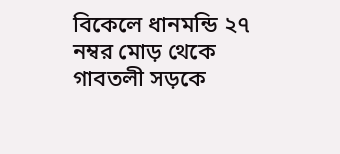বিকেলে ধানমন্ডি ২৭ নম্বর মোড় থেকে গাবতলী সড়কে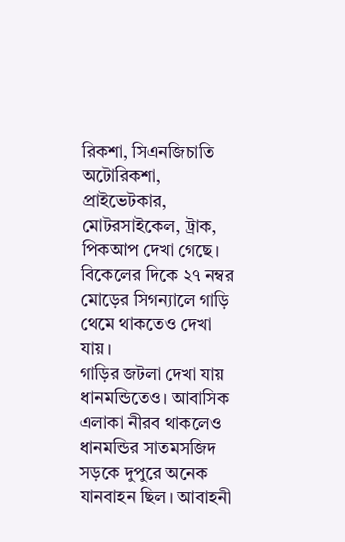রিকশা, সিএনজিচাতি অটোরিকশা, প্রাইভেটকার, মোটরসাইকেল, ট্রাক, পিকআপ দেখা গেছে। বিকেলের দিকে ২৭ নম্বর মোড়ের সিগন্যালে গাড়ি থেমে থাকতেও দেখা যায়।
গাড়ির জটলা দেখা যায় ধানমন্ডিতেও। আবাসিক এলাকা নীরব থাকলেও ধানমন্ডির সাতমসজিদ সড়কে দুপুরে অনেক যানবাহন ছিল। আবাহনী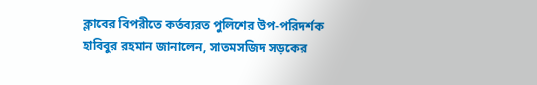ক্লাবের বিপরীতে কর্তব্যরত পুলিশের উপ-পরিদর্শক হাবিবুর রহমান জানালেন, সাতমসজিদ সড়কের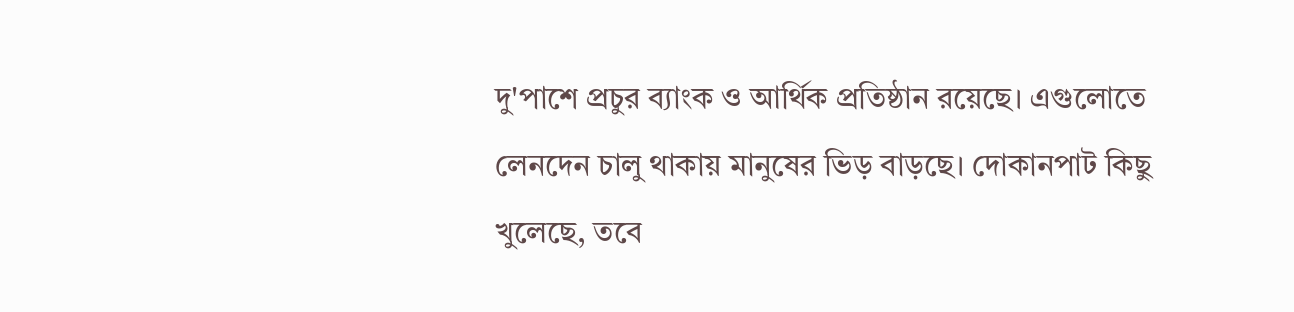দু'পাশে প্রচুর ব্যাংক ও আর্থিক প্রতিষ্ঠান রয়েছে। এগুলোতে লেনদেন চালু থাকায় মানুষের ভিড় বাড়ছে। দোকানপাট কিছু খুলেছে, তবে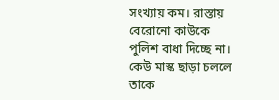সংখ্যায় কম। রাস্তায় বেরোনো কাউকে পুলিশ বাধা দিচ্ছে না। কেউ মাস্ক ছাড়া চললে তাকে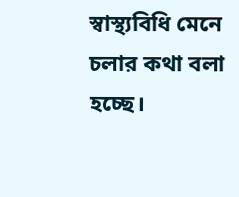স্বাস্থ্যবিধি মেনে চলার কথা বলা হচ্ছে।